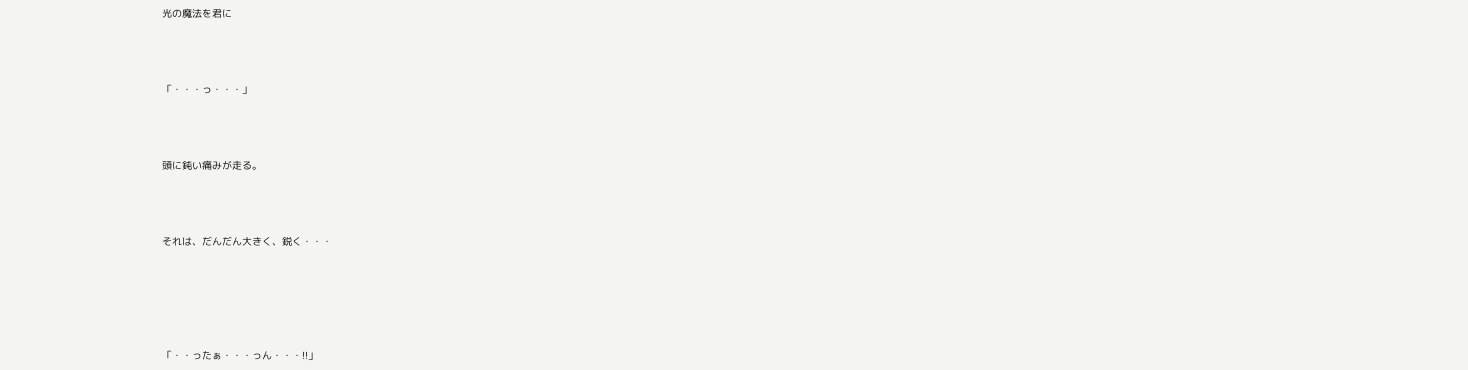光の魔法を君に



「・・・っ・・・」



頭に鈍い痛みが走る。



それは、だんだん大きく、鋭く・・・





「・・ったぁ・・・っん・・・!!」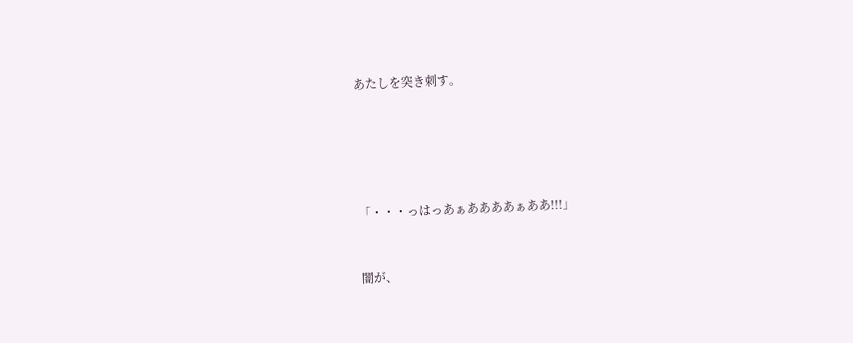あたしを突き刺す。







「・・・っはっあぁああああぁああ!!!」



闇が、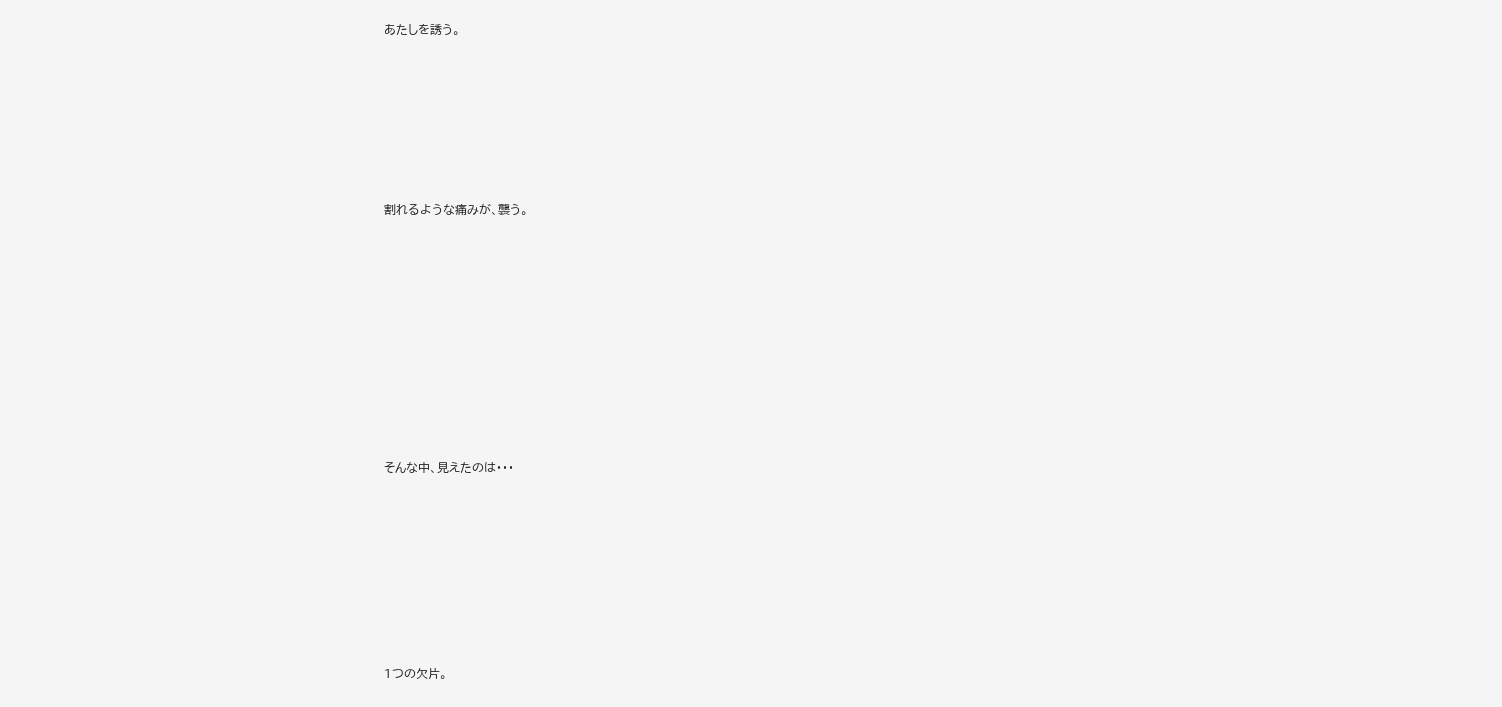あたしを誘う。






割れるような痛みが、襲う。









そんな中、見えたのは・・・







1つの欠片。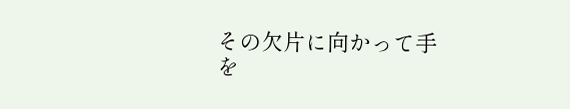その欠片に向かって手を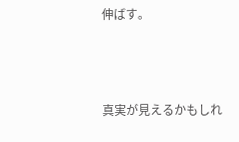伸ばす。





真実が見えるかもしれ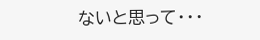ないと思って・・・